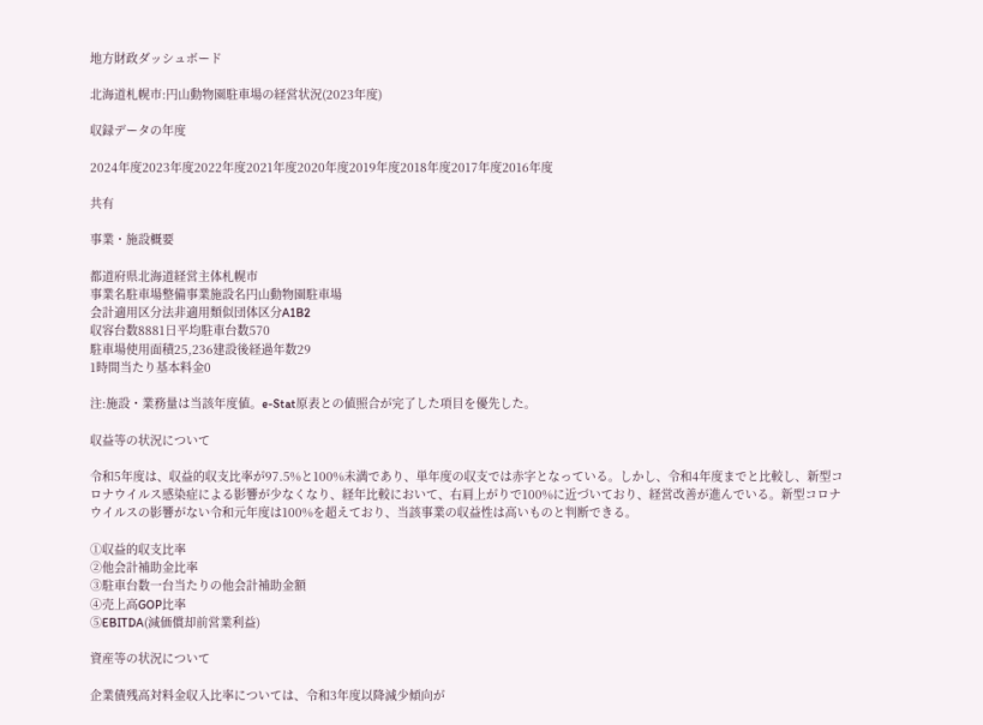地方財政ダッシュボード

北海道札幌市:円山動物園駐車場の経営状況(2023年度)

収録データの年度

2024年度2023年度2022年度2021年度2020年度2019年度2018年度2017年度2016年度

共有

事業・施設概要

都道府県北海道経営主体札幌市
事業名駐車場整備事業施設名円山動物園駐車場
会計適用区分法非適用類似団体区分A1B2
収容台数8881日平均駐車台数570
駐車場使用面積25,236建設後経過年数29
1時間当たり基本料金0

注:施設・業務量は当該年度値。e-Stat原表との値照合が完了した項目を優先した。

収益等の状況について

令和5年度は、収益的収支比率が97.5%と100%未満であり、単年度の収支では赤字となっている。しかし、令和4年度までと比較し、新型コロナウイルス感染症による影響が少なくなり、経年比較において、右肩上がりで100%に近づいており、経営改善が進んでいる。新型コロナウイルスの影響がない令和元年度は100%を超えており、当該事業の収益性は高いものと判断できる。

①収益的収支比率
②他会計補助金比率
③駐車台数一台当たりの他会計補助金額
④売上高GOP比率
⑤EBITDA(減価償却前営業利益)

資産等の状況について

企業債残高対料金収入比率については、令和3年度以降減少傾向が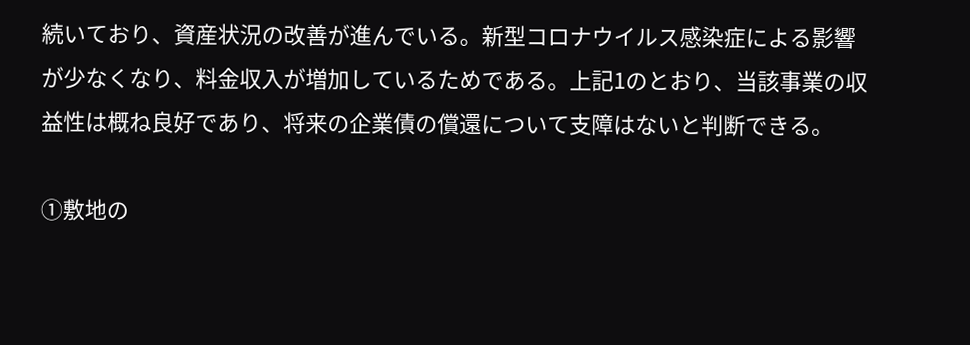続いており、資産状況の改善が進んでいる。新型コロナウイルス感染症による影響が少なくなり、料金収入が増加しているためである。上記1のとおり、当該事業の収益性は概ね良好であり、将来の企業債の償還について支障はないと判断できる。

①敷地の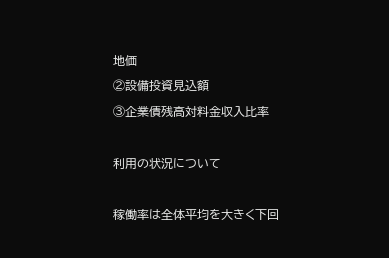地価
②設備投資見込額
③企業債残高対料金収入比率

利用の状況について

稼働率は全体平均を大きく下回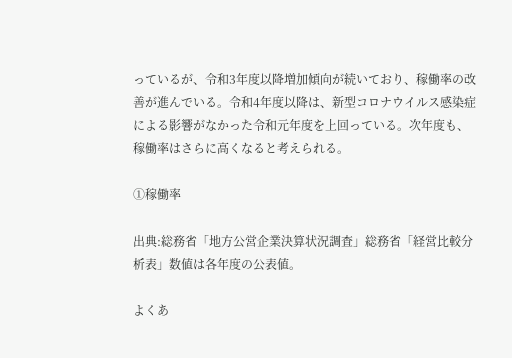っているが、令和3年度以降増加傾向が続いており、稼働率の改善が進んでいる。令和4年度以降は、新型コロナウイルス感染症による影響がなかった令和元年度を上回っている。次年度も、稼働率はさらに高くなると考えられる。

①稼働率

出典:総務省「地方公営企業決算状況調査」総務省「経営比較分析表」数値は各年度の公表値。

よくあ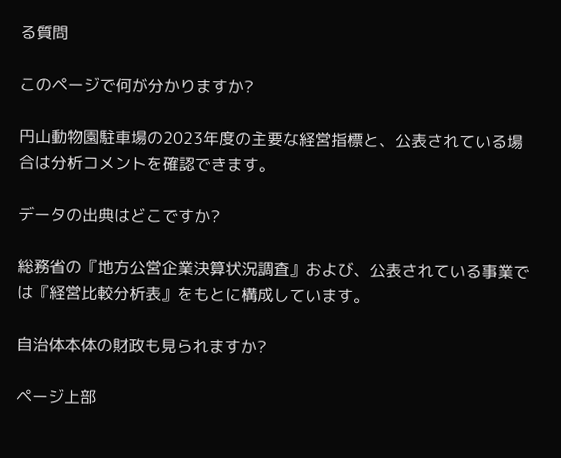る質問

このページで何が分かりますか?

円山動物園駐車場の2023年度の主要な経営指標と、公表されている場合は分析コメントを確認できます。

データの出典はどこですか?

総務省の『地方公営企業決算状況調査』および、公表されている事業では『経営比較分析表』をもとに構成しています。

自治体本体の財政も見られますか?

ページ上部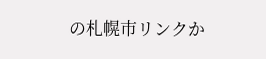の札幌市リンクか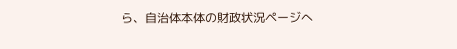ら、自治体本体の財政状況ページへ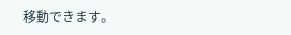移動できます。